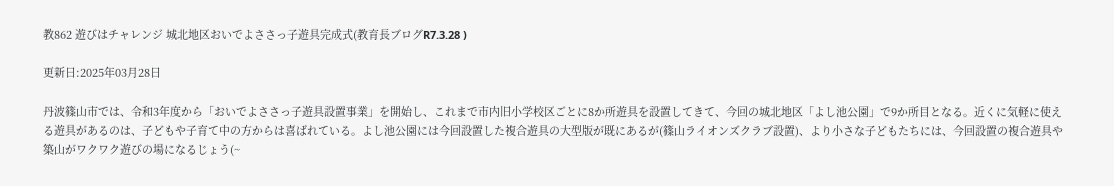教862 遊びはチャレンジ 城北地区おいでよささっ子遊具完成式(教育長ブログR7.3.28 )

更新日:2025年03月28日

丹波篠山市では、令和3年度から「おいでよささっ子遊具設置事業」を開始し、これまで市内旧小学校区ごとに8か所遊具を設置してきて、今回の城北地区「よし池公園」で9か所目となる。近くに気軽に使える遊具があるのは、子どもや子育て中の方からは喜ばれている。よし池公園には今回設置した複合遊具の大型版が既にあるが(篠山ライオンズクラブ設置)、より小さな子どもたちには、今回設置の複合遊具や築山がワクワク遊びの場になるじょう(~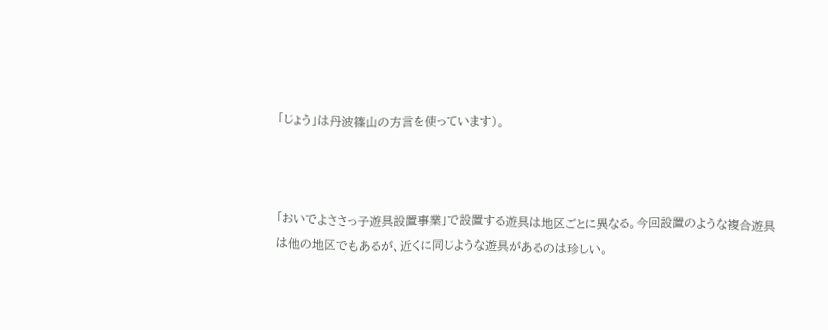「じょう」は丹波篠山の方言を使っています)。



「おいでよささっ子遊具設置事業」で設置する遊具は地区ごとに異なる。今回設置のような複合遊具は他の地区でもあるが、近くに同じような遊具があるのは珍しい。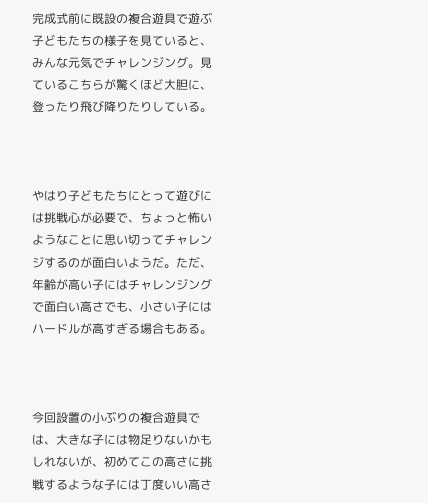完成式前に既設の複合遊具で遊ぶ子どもたちの様子を見ていると、みんな元気でチャレンジング。見ているこちらが驚くほど大胆に、登ったり飛び降りたりしている。



やはり子どもたちにとって遊びには挑戦心が必要で、ちょっと怖いようなことに思い切ってチャレンジするのが面白いようだ。ただ、年齢が高い子にはチャレンジングで面白い高さでも、小さい子にはハードルが高すぎる場合もある。



今回設置の小ぶりの複合遊具では、大きな子には物足りないかもしれないが、初めてこの高さに挑戦するような子には丁度いい高さ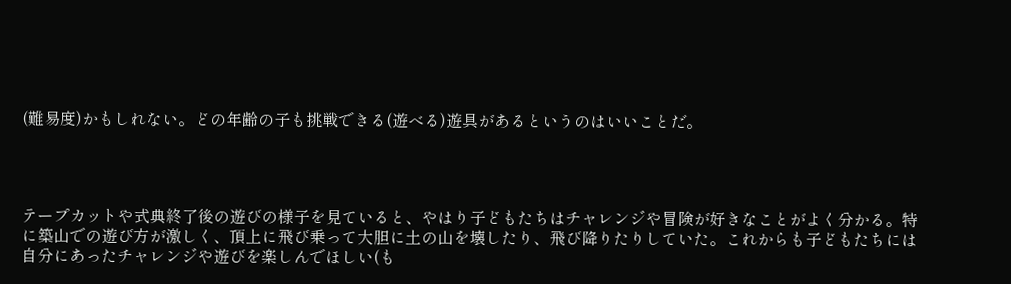(難易度)かもしれない。どの年齢の子も挑戦できる(遊べる)遊具があるというのはいいことだ。




テープカットや式典終了後の遊びの様子を見ていると、やはり子どもたちはチャレンジや冒険が好きなことがよく分かる。特に築山での遊び方が激しく、頂上に飛び乗って大胆に土の山を壊したり、飛び降りたりしていた。これからも子どもたちには自分にあったチャレンジや遊びを楽しんでほしい(も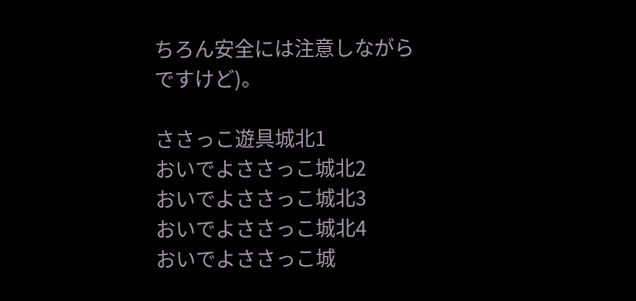ちろん安全には注意しながらですけど)。

ささっこ遊具城北1
おいでよささっこ城北2
おいでよささっこ城北3
おいでよささっこ城北4
おいでよささっこ城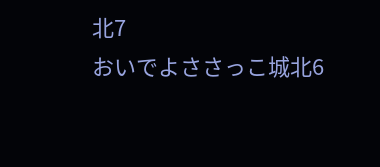北7
おいでよささっこ城北6